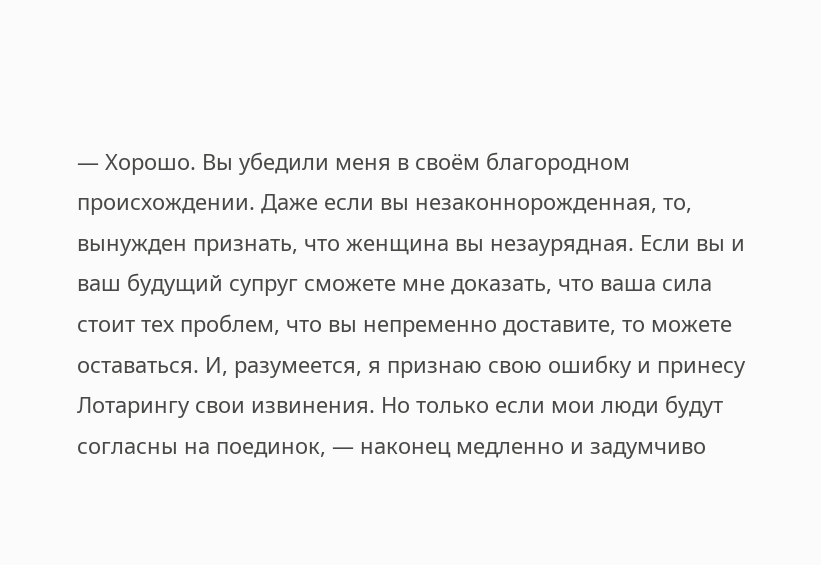— Хорошо. Вы убедили меня в своём благородном происхождении. Даже если вы незаконнорожденная, то, вынужден признать, что женщина вы незаурядная. Если вы и ваш будущий супруг сможете мне доказать, что ваша сила стоит тех проблем, что вы непременно доставите, то можете оставаться. И, разумеется, я признаю свою ошибку и принесу Лотарингу свои извинения. Но только если мои люди будут согласны на поединок, — наконец медленно и задумчиво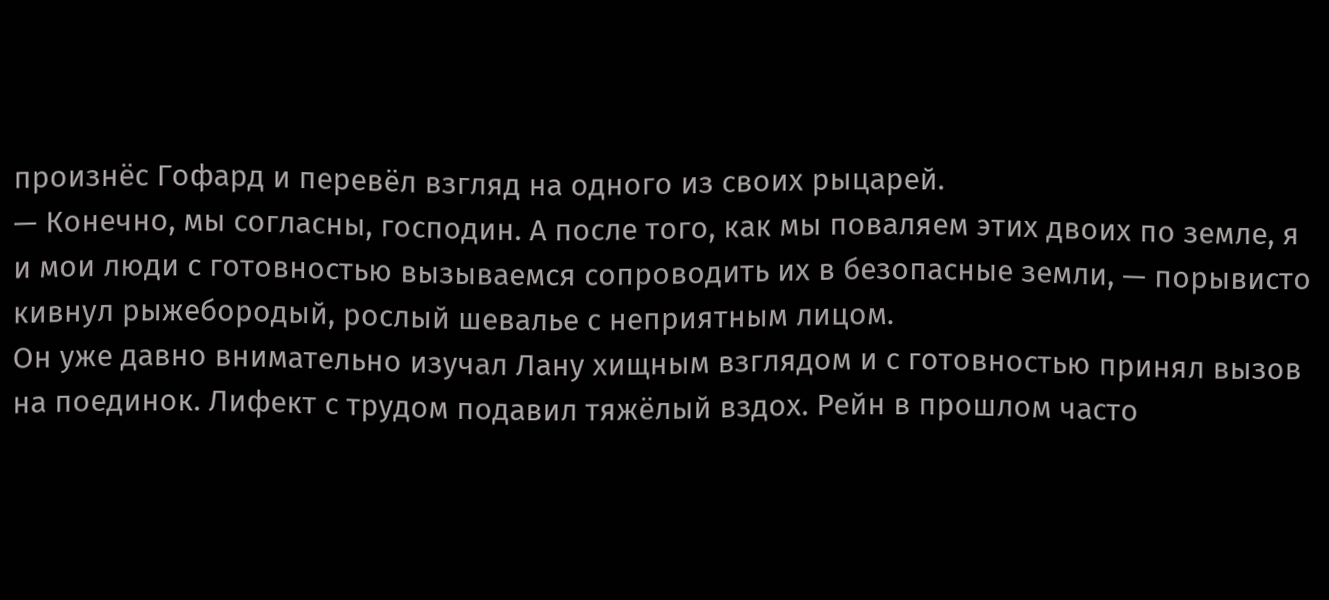произнёс Гофард и перевёл взгляд на одного из своих рыцарей.
— Конечно, мы согласны, господин. А после того, как мы поваляем этих двоих по земле, я и мои люди с готовностью вызываемся сопроводить их в безопасные земли, — порывисто кивнул рыжебородый, рослый шевалье с неприятным лицом.
Он уже давно внимательно изучал Лану хищным взглядом и с готовностью принял вызов на поединок. Лифект с трудом подавил тяжёлый вздох. Рейн в прошлом часто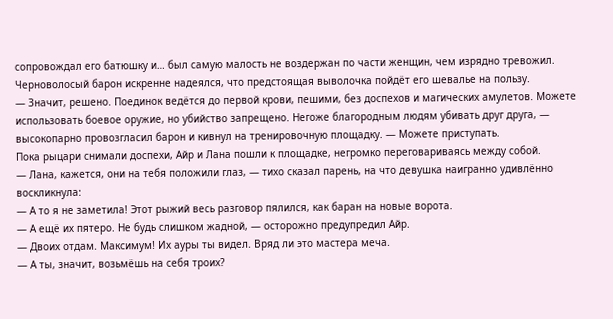сопровождал его батюшку и… был самую малость не воздержан по части женщин, чем изрядно тревожил. Черноволосый барон искренне надеялся, что предстоящая выволочка пойдёт его шевалье на пользу.
— Значит, решено. Поединок ведётся до первой крови, пешими, без доспехов и магических амулетов. Можете использовать боевое оружие, но убийство запрещено. Негоже благородным людям убивать друг друга, — высокопарно провозгласил барон и кивнул на тренировочную площадку. — Можете приступать.
Пока рыцари снимали доспехи, Айр и Лана пошли к площадке, негромко переговариваясь между собой.
— Лана, кажется, они на тебя положили глаз, — тихо сказал парень, на что девушка наигранно удивлённо воскликнула:
— А то я не заметила! Этот рыжий весь разговор пялился, как баран на новые ворота.
— А ещё их пятеро. Не будь слишком жадной, — осторожно предупредил Айр.
— Двоих отдам. Максимум! Их ауры ты видел. Вряд ли это мастера меча.
— А ты, значит, возьмёшь на себя троих?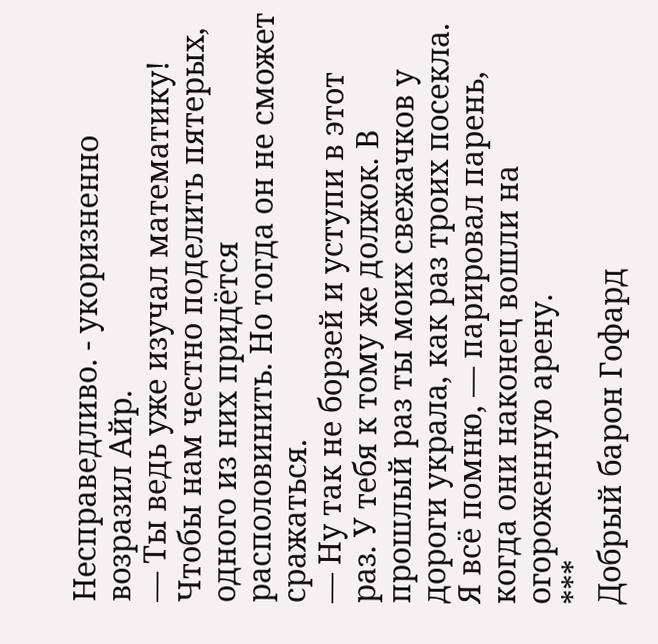Несправедливо. - укоризненно возразил Айр.
— Ты ведь уже изучал математику! Чтобы нам честно поделить пятерых, одного из них придётся располовинить. Но тогда он не сможет сражаться.
— Ну так не борзей и уступи в этот раз. У тебя к тому же должок. В прошлый раз ты моих свежачков у дороги украла, как раз троих посекла. Я всё помню, — парировал парень, когда они наконец вошли на огороженную арену.
***
Добрый барон Гофард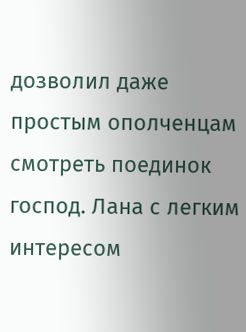дозволил даже простым ополченцам смотреть поединок господ. Лана с легким интересом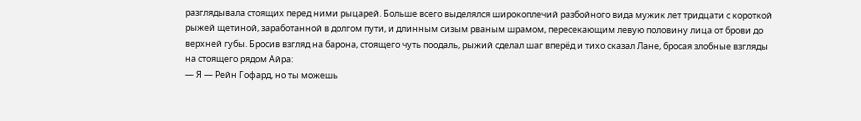разглядывала стоящих перед ними рыцарей. Больше всего выделялся широкоплечий разбойного вида мужик лет тридцати с короткой рыжей щетиной, заработанной в долгом пути, и длинным сизым рваным шрамом, пересекающим левую половину лица от брови до верхней губы. Бросив взгляд на барона, стоящего чуть поодаль, рыжий сделал шаг вперёд и тихо сказал Лане, бросая злобные взгляды на стоящего рядом Айра:
— Я — Рейн Гофард, но ты можешь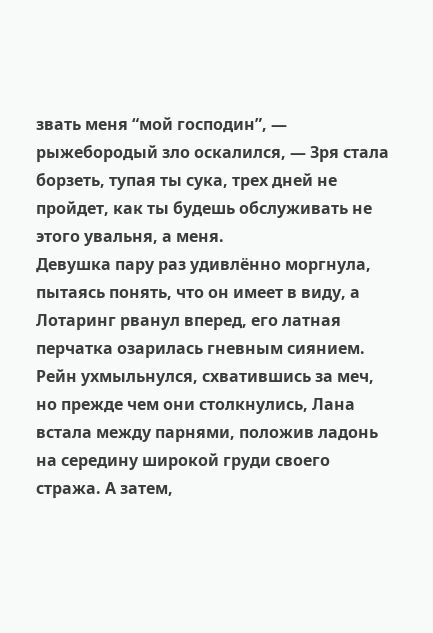звать меня “мой господин”, — рыжебородый зло оскалился, — Зря стала борзеть, тупая ты сука, трех дней не пройдет, как ты будешь обслуживать не этого увальня, а меня.
Девушка пару раз удивлённо моргнула, пытаясь понять, что он имеет в виду, а Лотаринг рванул вперед, его латная перчатка озарилась гневным сиянием. Рейн ухмыльнулся, схватившись за меч, но прежде чем они столкнулись, Лана встала между парнями, положив ладонь на середину широкой груди своего стража. А затем,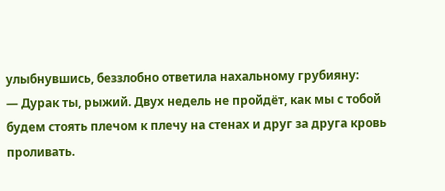улыбнувшись, беззлобно ответила нахальному грубияну:
— Дурак ты, рыжий. Двух недель не пройдёт, как мы с тобой будем стоять плечом к плечу на стенах и друг за друга кровь проливать.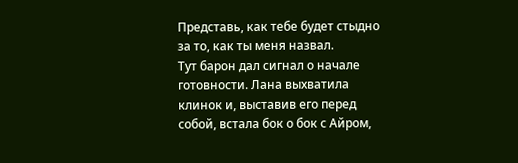Представь, как тебе будет стыдно за то, как ты меня назвал.
Тут барон дал сигнал о начале готовности. Лана выхватила клинок и, выставив его перед собой, встала бок о бок с Айром,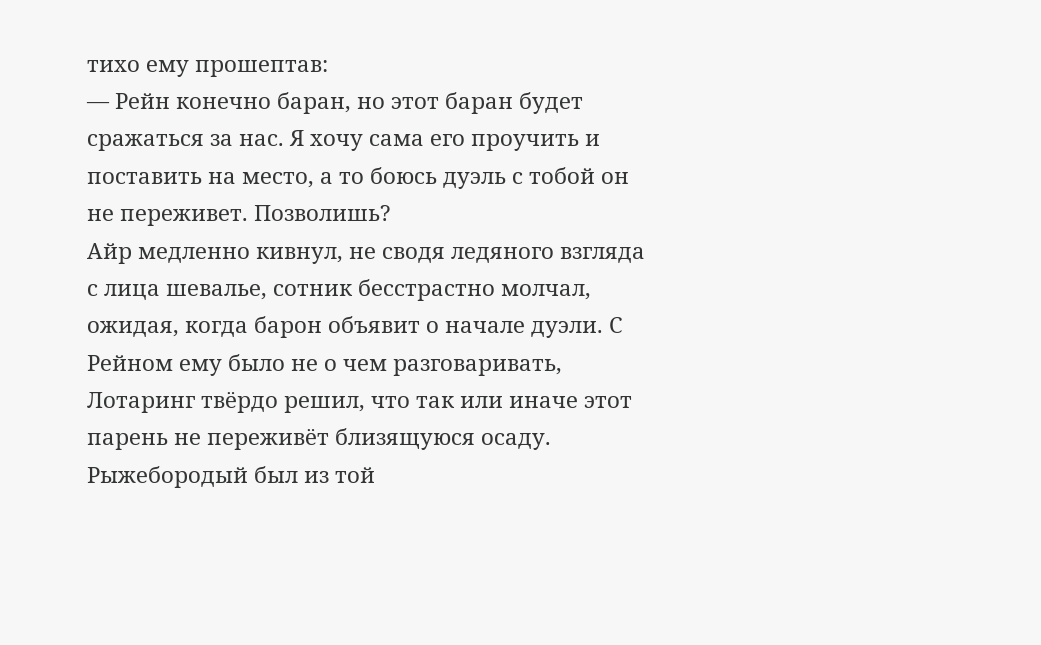тихо ему прошептав:
— Рейн конечно баран, но этот баран будет сражаться за нас. Я хочу сама его проучить и поставить на место, а то боюсь дуэль с тобой он не переживет. Позволишь?
Айр медленно кивнул, не сводя ледяного взгляда с лица шевалье, сотник бесстрастно молчал, ожидая, когда барон объявит о начале дуэли. С Рейном ему было не о чем разговаривать, Лотаринг твёрдо решил, что так или иначе этот парень не переживёт близящуюся осаду. Рыжебородый был из той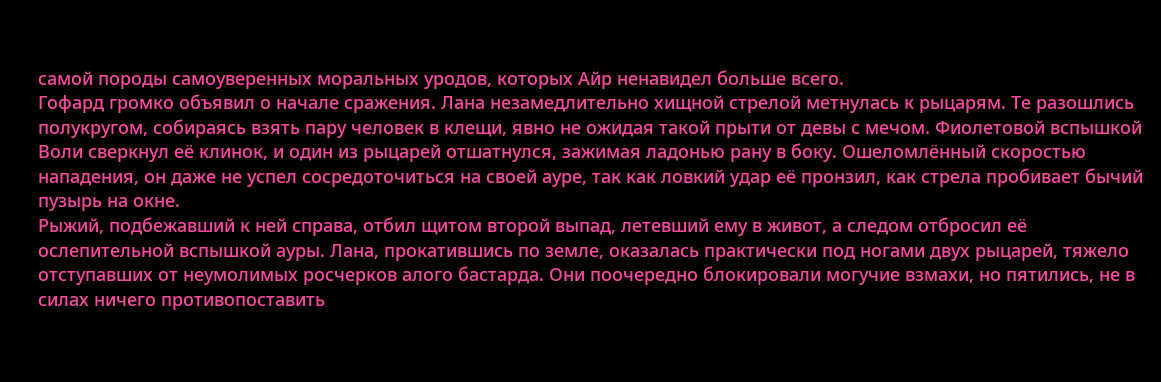самой породы самоуверенных моральных уродов, которых Айр ненавидел больше всего.
Гофард громко объявил о начале сражения. Лана незамедлительно хищной стрелой метнулась к рыцарям. Те разошлись полукругом, собираясь взять пару человек в клещи, явно не ожидая такой прыти от девы с мечом. Фиолетовой вспышкой Воли сверкнул её клинок, и один из рыцарей отшатнулся, зажимая ладонью рану в боку. Ошеломлённый скоростью нападения, он даже не успел сосредоточиться на своей ауре, так как ловкий удар её пронзил, как стрела пробивает бычий пузырь на окне.
Рыжий, подбежавший к ней справа, отбил щитом второй выпад, летевший ему в живот, а следом отбросил её ослепительной вспышкой ауры. Лана, прокатившись по земле, оказалась практически под ногами двух рыцарей, тяжело отступавших от неумолимых росчерков алого бастарда. Они поочередно блокировали могучие взмахи, но пятились, не в силах ничего противопоставить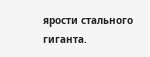ярости стального гиганта.